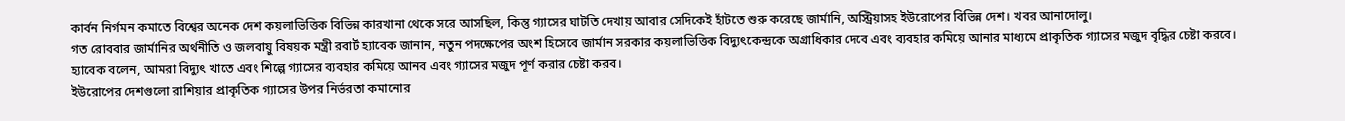কার্বন নির্গমন কমাতে বিশ্বের অনেক দেশ কয়লাভিত্তিক বিভিন্ন কারখানা থেকে সরে আসছিল, কিন্তু গ্যাসের ঘাটতি দেখায় আবার সেদিকেই হাঁটতে শুরু করেছে জার্মানি, অস্ট্রিয়াসহ ইউরোপের বিভিন্ন দেশ। খবর আনাদোলু।
গত রোববার জার্মানির অর্থনীতি ও জলবায়ু বিষয়ক মন্ত্রী রবার্ট হ্যাবেক জানান, নতুন পদক্ষেপের অংশ হিসেবে জার্মান সরকার কয়লাভিত্তিক বিদ্যুৎকেন্দ্রকে অগ্রাধিকার দেবে এবং ব্যবহার কমিয়ে আনার মাধ্যমে প্রাকৃতিক গ্যাসের মজুদ বৃদ্ধির চেষ্টা করবে।
হ্যাবেক বলেন, আমরা বিদ্যুৎ খাতে এবং শিল্পে গ্যাসের ব্যবহার কমিয়ে আনব এবং গ্যাসের মজুদ পূর্ণ করার চেষ্টা করব।
ইউরোপের দেশগুলো রাশিয়ার প্রাকৃতিক গ্যাসের উপর নির্ভরতা কমানোর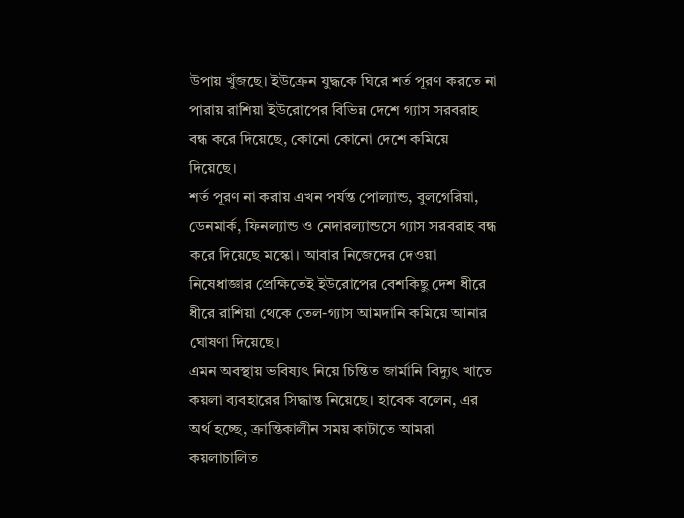উপায় খুঁজছে। ইউক্রেন যুদ্ধকে ঘিরে শর্ত পূরণ করতে না পারায় রাশিয়া ইউরোপের বিভিন্ন দেশে গ্যাস সরবরাহ বন্ধ করে দিয়েছে, কোনো কোনো দেশে কমিয়ে দিয়েছে।
শর্ত পূরণ না করায় এখন পর্যন্ত পোল্যান্ড, বুলগেরিয়া, ডেনমার্ক, ফিনল্যান্ড ও নেদারল্যান্ডসে গ্যাস সরবরাহ বন্ধ করে দিয়েছে মস্কো। আবার নিজেদের দেওয়া নিষেধাজ্ঞার প্রেক্ষিতেই ইউরোপের বেশকিছু দেশ ধীরে ধীরে রাশিয়া থেকে তেল-গ্যাস আমদানি কমিয়ে আনার ঘোষণা দিয়েছে।
এমন অবস্থায় ভবিষ্যৎ নিয়ে চিন্তিত জার্মানি বিদ্যুৎ খাতে কয়লা ব্যবহারের সিদ্ধান্ত নিয়েছে। হাবেক বলেন, এর অর্থ হচ্ছে, ক্রান্তিকালীন সময় কাটাতে আমরা কয়লাচালিত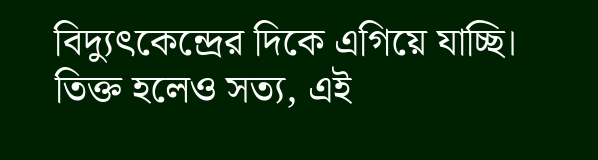বিদ্যুৎকেন্দ্রের দিকে এগিয়ে যাচ্ছি। তিক্ত হলেও সত্য, এই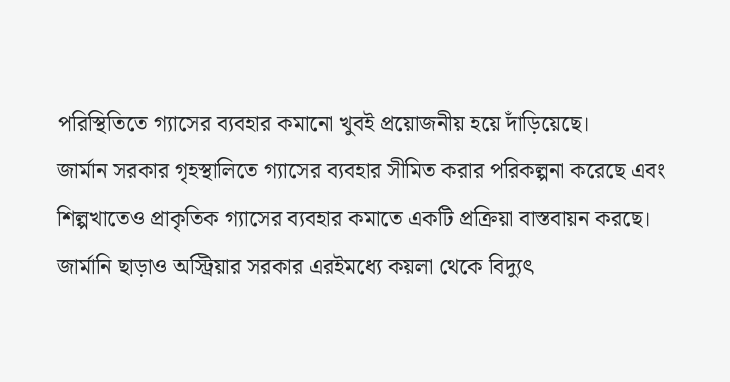পরিস্থিতিতে গ্যাসের ব্যবহার কমানো খুবই প্রয়োজনীয় হয়ে দাঁড়িয়েছে।
জার্মান সরকার গৃহস্থালিতে গ্যাসের ব্যবহার সীমিত করার পরিকল্পনা করেছে এবং শিল্পখাতেও প্রাকৃতিক গ্যাসের ব্যবহার কমাতে একটি প্রক্রিয়া বাস্তবায়ন করছে।
জার্মানি ছাড়াও অস্ট্রিয়ার সরকার এরইমধ্যে কয়লা থেকে বিদ্যুৎ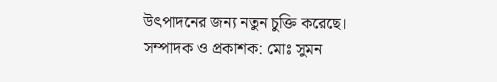উৎপাদনের জন্য নতুন চুক্তি করেছে।
সম্পাদক ও প্রকাশক: মোঃ সুমন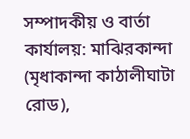সম্পাদকীয় ও বার্তা কার্যালয়: মাঝিরকান্দা (মৃধাকান্দা কাঠালীঘাটা রোড),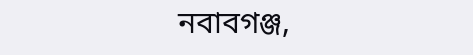নবাবগঞ্জ,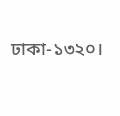ঢাকা-১৩২০।